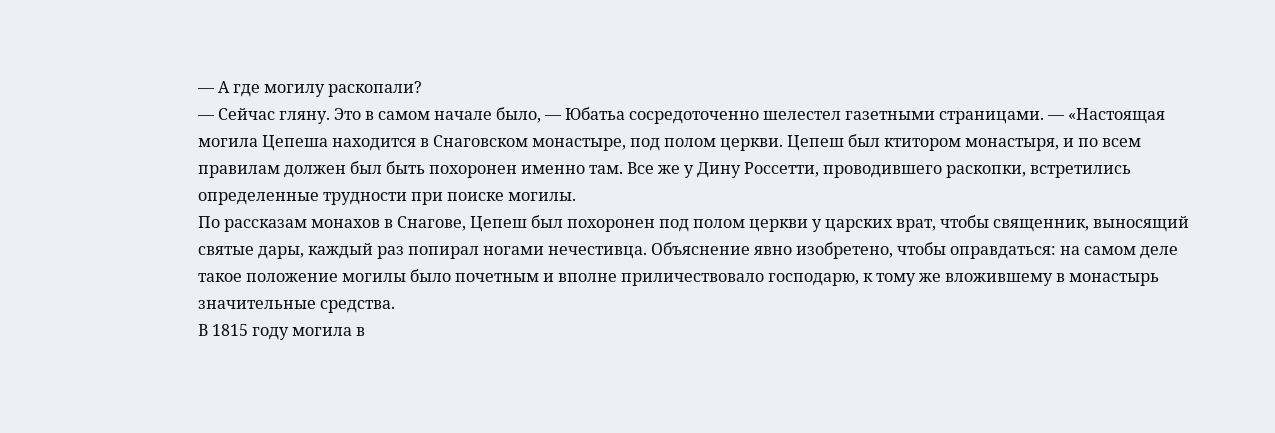— А где могилу раскопали?
— Сейчас гляну. Это в самом начале было, — Юбатьа сосредоточенно шелестел газетными страницами. — «Настоящая могила Цепеша находится в Снаговском монастыре, под полом церкви. Цепеш был ктитором монастыря, и по всем правилам должен был быть похоронен именно там. Все же у Дину Россетти, проводившего раскопки, встретились определенные трудности при поиске могилы.
По рассказам монахов в Снагове, Цепеш был похоронен под полом церкви у царских врат, чтобы священник, выносящий святые дары, каждый раз попирал ногами нечестивца. Объяснение явно изобретено, чтобы оправдаться: на самом деле такое положение могилы было почетным и вполне приличествовало господарю, к тому же вложившему в монастырь значительные средства.
В 1815 году могила в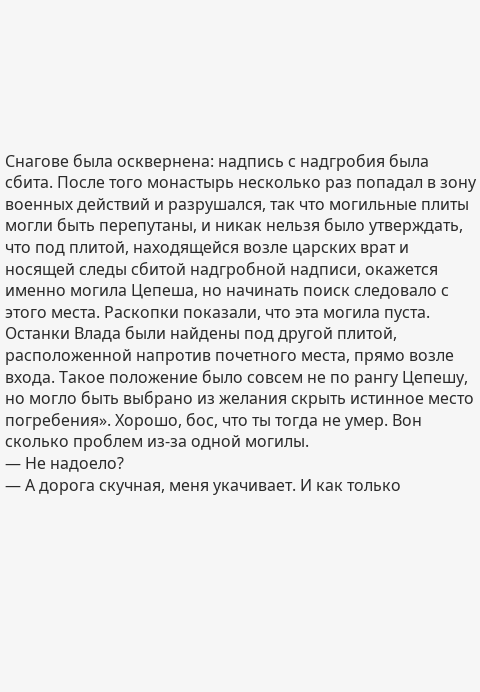Снагове была осквернена: надпись с надгробия была сбита. После того монастырь несколько раз попадал в зону военных действий и разрушался, так что могильные плиты могли быть перепутаны, и никак нельзя было утверждать, что под плитой, находящейся возле царских врат и носящей следы сбитой надгробной надписи, окажется именно могила Цепеша, но начинать поиск следовало с этого места. Раскопки показали, что эта могила пуста. Останки Влада были найдены под другой плитой, расположенной напротив почетного места, прямо возле входа. Такое положение было совсем не по рангу Цепешу, но могло быть выбрано из желания скрыть истинное место погребения». Хорошо, бос, что ты тогда не умер. Вон сколько проблем из-за одной могилы.
— Не надоело?
— А дорога скучная, меня укачивает. И как только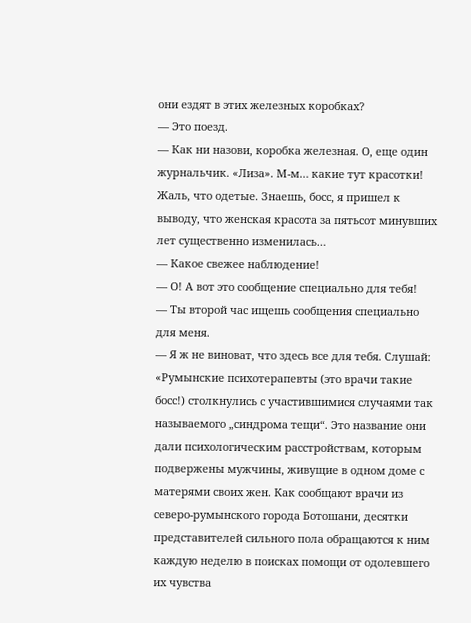они ездят в этих железных коробках?
— Это поезд.
— Как ни назови, коробка железная. О, еще один журнальчик. «Лиза». М-м… какие тут красотки! Жаль, что одетые. Знаешь, босс, я пришел к выводу, что женская красота за пятьсот минувших лет существенно изменилась…
— Какое свежее наблюдение!
— О! А вот это сообщение специально для тебя!
— Ты второй час ищешь сообщения специально для меня.
— Я ж не виноват, что здесь все для тебя. Слушай: «Румынские психотерапевты (это врачи такие босс!) столкнулись с участившимися случаями так называемого „синдрома тещи“. Это название они дали психологическим расстройствам, которым подвержены мужчины, живущие в одном доме с матерями своих жен. Как сообщают врачи из северо-румынского города Ботошани, десятки представителей сильного пола обращаются к ним каждую неделю в поисках помощи от одолевшего их чувства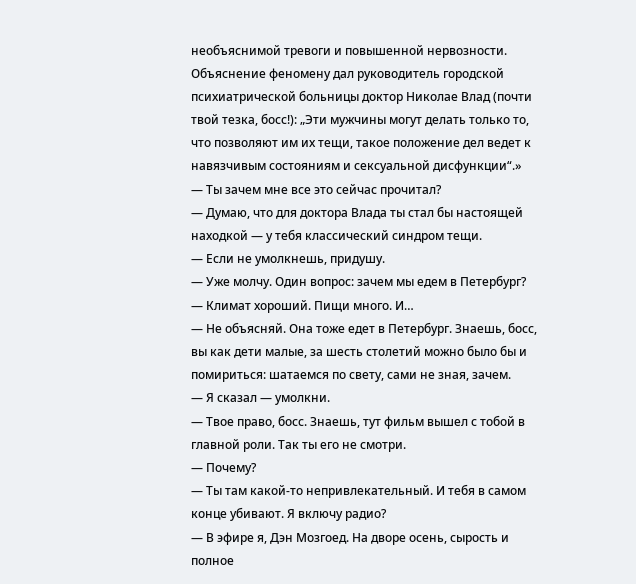необъяснимой тревоги и повышенной нервозности. Объяснение феномену дал руководитель городской психиатрической больницы доктор Николае Влад (почти твой тезка, босс!): „Эти мужчины могут делать только то, что позволяют им их тещи, такое положение дел ведет к навязчивым состояниям и сексуальной дисфункции“.»
— Ты зачем мне все это сейчас прочитал?
— Думаю, что для доктора Влада ты стал бы настоящей находкой — у тебя классический синдром тещи.
— Если не умолкнешь, придушу.
— Уже молчу. Один вопрос: зачем мы едем в Петербург?
— Климат хороший. Пищи много. И…
— Не объясняй. Она тоже едет в Петербург. Знаешь, босс, вы как дети малые, за шесть столетий можно было бы и помириться: шатаемся по свету, сами не зная, зачем.
— Я сказал — умолкни.
— Твое право, босс. Знаешь, тут фильм вышел с тобой в главной роли. Так ты его не смотри.
— Почему?
— Ты там какой-то непривлекательный. И тебя в самом конце убивают. Я включу радио?
— В эфире я, Дэн Мозгоед. На дворе осень, сырость и полное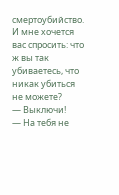смертоубийство. И мне хочется вас спросить: что ж вы так убиваетесь, что никак убиться не можете?
— Выключи!
— На тебя не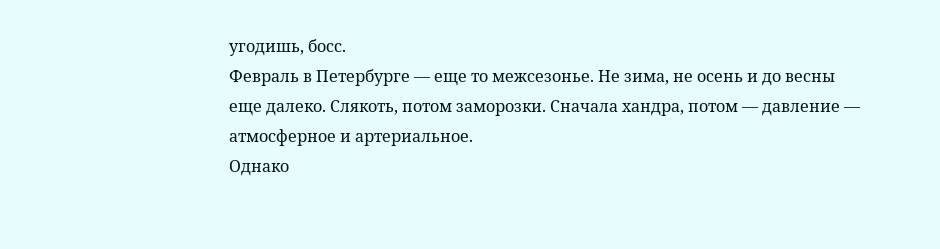угодишь, босс.
Февраль в Петербурге — еще то межсезонье. Не зима, не осень и до весны еще далеко. Слякоть, потом заморозки. Сначала хандра, потом — давление — атмосферное и артериальное.
Однако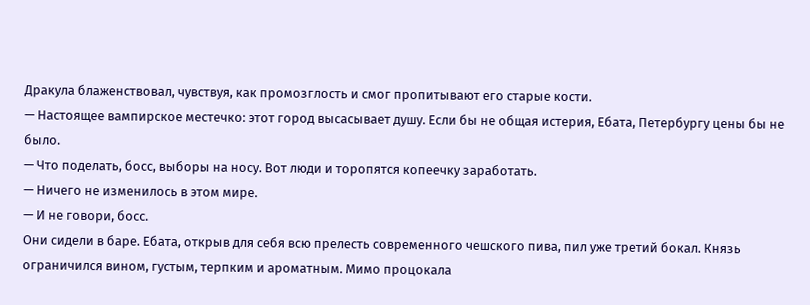Дракула блаженствовал, чувствуя, как промозглость и смог пропитывают его старые кости.
— Настоящее вампирское местечко: этот город высасывает душу. Если бы не общая истерия, Ебата, Петербургу цены бы не было.
— Что поделать, босс, выборы на носу. Вот люди и торопятся копеечку заработать.
— Ничего не изменилось в этом мире.
— И не говори, босс.
Они сидели в баре. Ебата, открыв для себя всю прелесть современного чешского пива, пил уже третий бокал. Князь ограничился вином, густым, терпким и ароматным. Мимо процокала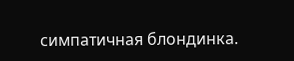симпатичная блондинка.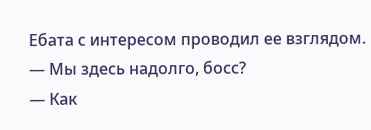Ебата с интересом проводил ее взглядом.
— Мы здесь надолго, босс?
— Как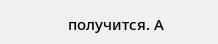получится. А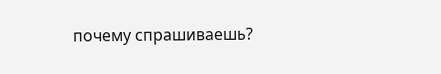почему спрашиваешь?